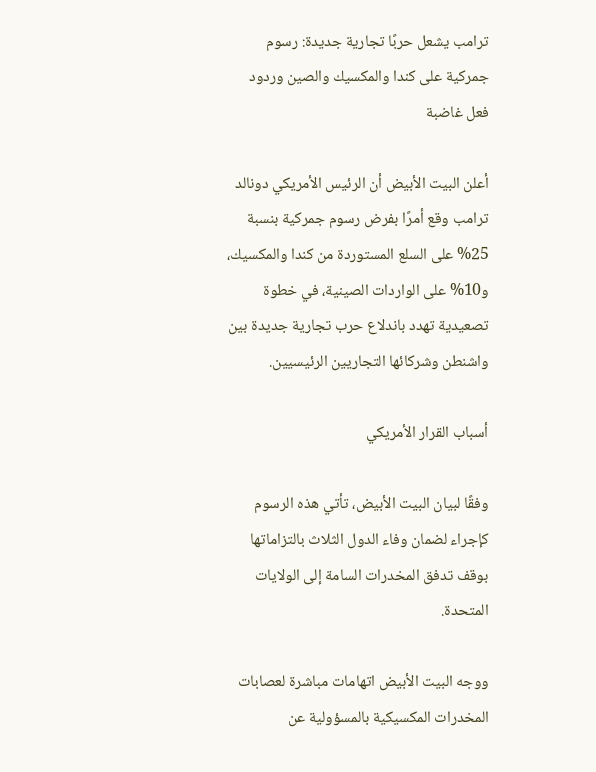ترامب يشعل حربًا تجارية جديدة: رسوم جمركية على كندا والمكسيك والصين وردود فعل غاضبة

أعلن البيت الأبيض أن الرئيس الأمريكي دونالد ترامب وقع أمرًا بفرض رسوم جمركية بنسبة 25% على السلع المستوردة من كندا والمكسيك، و10% على الواردات الصينية، في خطوة تصعيدية تهدد باندلاع حرب تجارية جديدة بين واشنطن وشركائها التجاريين الرئيسيين.

أسباب القرار الأمريكي

وفقًا لبيان البيت الأبيض، تأتي هذه الرسوم كإجراء لضمان وفاء الدول الثلاث بالتزاماتها بوقف تدفق المخدرات السامة إلى الولايات المتحدة.

ووجه البيت الأبيض اتهامات مباشرة لعصابات المخدرات المكسيكية بالمسؤولية عن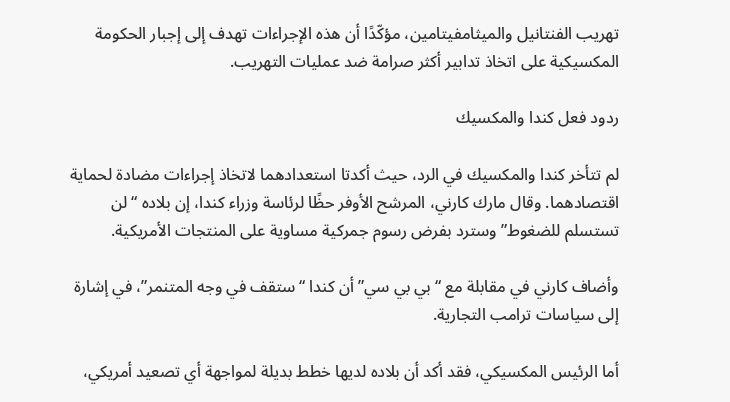تهريب الفنتانيل والميثامفيتامين، مؤكّدًا أن هذه الإجراءات تهدف إلى إجبار الحكومة المكسيكية على اتخاذ تدابير أكثر صرامة ضد عمليات التهريب.

ردود فعل كندا والمكسيك

لم تتأخر كندا والمكسيك في الرد، حيث أكدتا استعدادهما لاتخاذ إجراءات مضادة لحماية اقتصادهما. وقال مارك كارني، المرشح الأوفر حظًا لرئاسة وزراء كندا، إن بلاده “لن تستسلم للضغوط” وسترد بفرض رسوم جمركية مساوية على المنتجات الأمريكية.

وأضاف كارني في مقابلة مع “بي بي سي” أن كندا “ستقف في وجه المتنمر”، في إشارة إلى سياسات ترامب التجارية.

أما الرئيس المكسيكي، فقد أكد أن بلاده لديها خطط بديلة لمواجهة أي تصعيد أمريكي،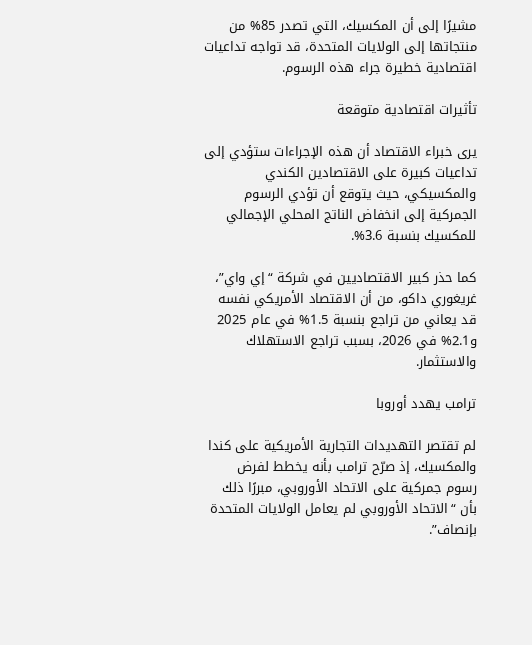مشيرًا إلى أن المكسيك، التي تصدر 85% من منتجاتها إلى الولايات المتحدة، قد تواجه تداعيات اقتصادية خطيرة جراء هذه الرسوم.

تأثيرات اقتصادية متوقعة

يرى خبراء الاقتصاد أن هذه الإجراءات ستؤدي إلى تداعيات كبيرة على الاقتصادين الكندي والمكسيكي، حيث يتوقع أن تؤدي الرسوم الجمركية إلى انخفاض الناتج المحلي الإجمالي للمكسيك بنسبة 3.6%.

كما حذر كبير الاقتصاديين في شركة “إي واي”، غريغوري داكو، من أن الاقتصاد الأمريكي نفسه قد يعاني من تراجع بنسبة 1.5% في عام 2025 و2.1% في 2026، بسبب تراجع الاستهلاك والاستثمار.

ترامب يهدد أوروبا

لم تقتصر التهديدات التجارية الأمريكية على كندا والمكسيك، إذ صرّح ترامب بأنه يخطط لفرض رسوم جمركية على الاتحاد الأوروبي، مبررًا ذلك بأن “الاتحاد الأوروبي لم يعامل الولايات المتحدة بإنصاف”.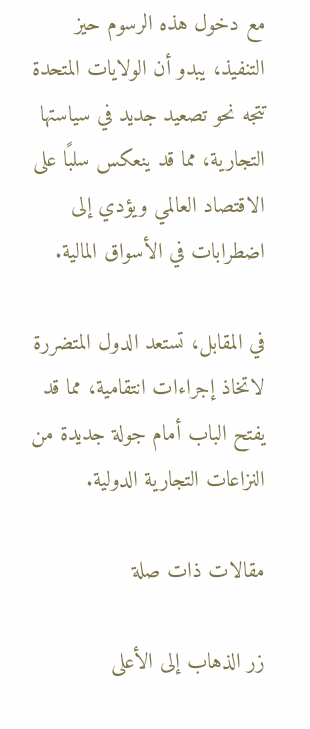مع دخول هذه الرسوم حيز التنفيذ، يبدو أن الولايات المتحدة تتجه نحو تصعيد جديد في سياستها التجارية، مما قد ينعكس سلبًا على الاقتصاد العالمي ويؤدي إلى اضطرابات في الأسواق المالية.

في المقابل، تستعد الدول المتضررة لاتخاذ إجراءات انتقامية، مما قد يفتح الباب أمام جولة جديدة من النزاعات التجارية الدولية.

مقالات ذات صلة

زر الذهاب إلى الأعلى